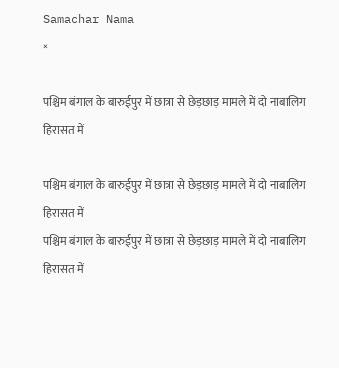Samachar Nama
×

पश्चिम बंगाल के बारुईपुर में छात्रा से छेड़छाड़ मामले में दो नाबालिग हिरासत में

पश्चिम बंगाल के बारुईपुर में छात्रा से छेड़छाड़ मामले में दो नाबालिग हिरासत में
पश्चिम बंगाल के बारुईपुर में छात्रा से छेड़छाड़ मामले में दो नाबालिग हिरासत में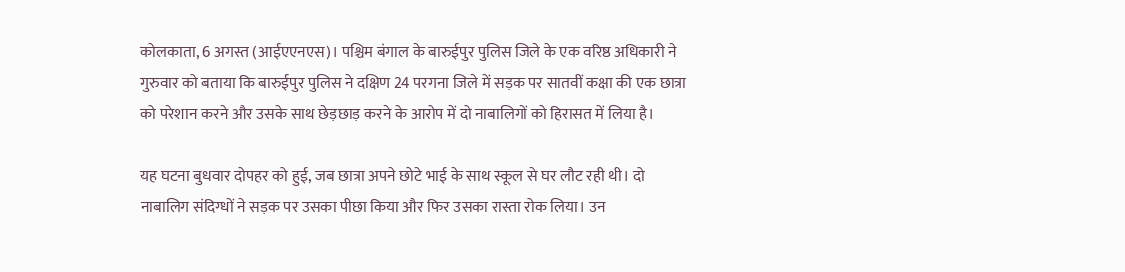कोलकाता, 6 अगस्त (आईएएनएस)। पश्चिम बंगाल के बारुईपुर पुलिस जिले के एक वरिष्ठ अधिकारी ने गुरुवार को बताया कि बारुईपुर पुलिस ने दक्षिण 24 परगना जिले में सड़क पर सातवीं कक्षा की एक छात्रा को परेशान करने और उसके साथ छेड़छाड़ करने के आरोप में दो नाबालिगों को हिरासत में लिया है।

यह घटना बुधवार दोपहर को हुई, जब छात्रा अपने छोटे भाई के साथ स्कूल से घर लौट रही थी। दो नाबालिग संदिग्धों ने सड़क पर उसका पीछा किया और फिर उसका रास्ता रोक लिया। उन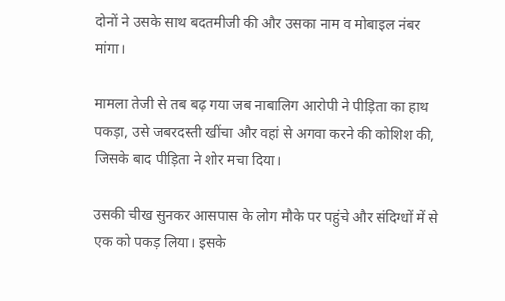दोनों ने उसके साथ बदतमीजी की और उसका नाम व मोबाइल नंबर मांगा।

मामला तेजी से तब बढ़ गया जब नाबालिग आरोपी ने पीड़िता का हाथ पकड़ा, उसे जबरदस्ती खींचा और वहां से अगवा करने की कोशिश की, जिसके बाद पीड़िता ने शोर मचा दिया।

उसकी चीख सुनकर आसपास के लोग मौके पर पहुंचे और संदिग्धों में से एक को पकड़ लिया। इसके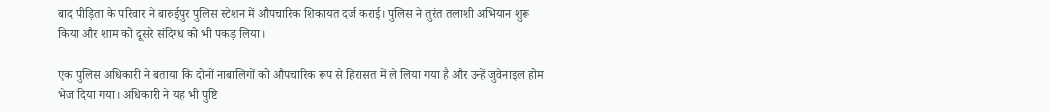बाद पीड़िता के परिवार ने बारुईपुर पुलिस स्टेशन में औपचारिक शिकायत दर्ज कराई। पुलिस ने तुरंत तलाशी अभियान शुरू किया और शाम को दूसरे संदिग्ध को भी पकड़ लिया।

एक पुलिस अधिकारी ने बताया कि दोनों नाबालिगों को औपचारिक रूप से हिरासत में ले लिया गया है और उन्हें जुवेनाइल होम भेज दिया गया। अधिकारी ने यह भी पुष्टि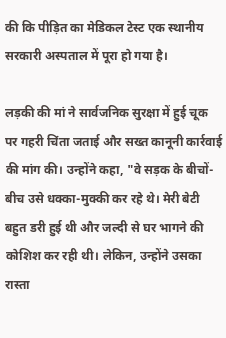की कि पीड़ित का मेडिकल टेस्ट एक स्थानीय सरकारी अस्पताल में पूरा हो गया है।

लड़की की मां ने सार्वजनिक सुरक्षा में हुई चूक पर गहरी चिंता जताई और सख्त कानूनी कार्रवाई की मांग की। उन्होंने कहा, "वे सड़क के बीचों-बीच उसे धक्का-मुक्की कर रहे थे। मेरी बेटी बहुत डरी हुई थी और जल्दी से घर भागने की कोशिश कर रही थी। लेकिन, उन्होंने उसका रास्ता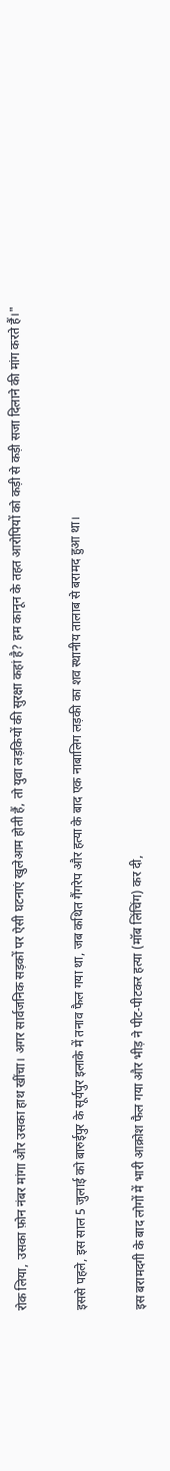रोक लिया, उसका फ़ोन नंबर मांगा और उसका हाथ खींचा। अगर सार्वजनिक सड़कों पर ऐसी घटनाएं खुलेआम होती हैं, तो युवा लड़कियों की सुरक्षा कहां है? हम कानून के तहत आरोपियों को कड़ी से कड़ी सजा दिलाने की मांग करते हैं।"

इससे पहले, इस साल 5 जुलाई को बारुईपुर के सूर्यपुर इलाके में तनाव फैल गया था, जब कथित गैंगरेप और हत्या के बाद एक नाबालिग लड़की का शव स्थानीय तालाब से बरामद हुआ था।

इस बरामदगी के बाद लोगों में भारी आक्रोश फैल गया और भीड़ ने पीट-पीटकर हत्या (मॉब लिंचिंग) कर दी,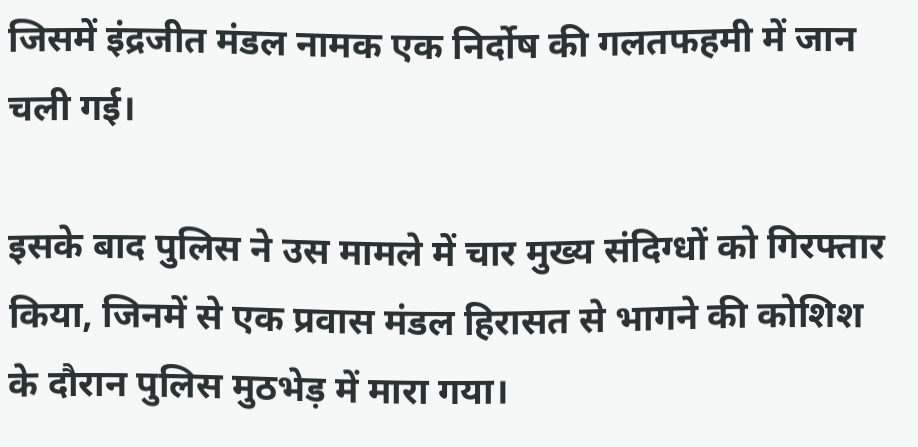जिसमें इंद्रजीत मंडल नामक एक निर्दोष की गलतफहमी में जान चली गई।

इसके बाद पुलिस ने उस मामले में चार मुख्य संदिग्धों को गिरफ्तार किया, जिनमें से एक प्रवास मंडल हिरासत से भागने की कोशिश के दौरान पुलिस मुठभेड़ में मारा गया।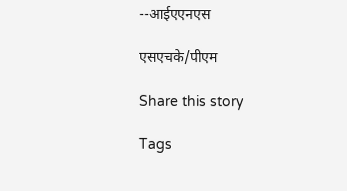--आईएएनएस

एसएचके/पीएम

Share this story

Tags